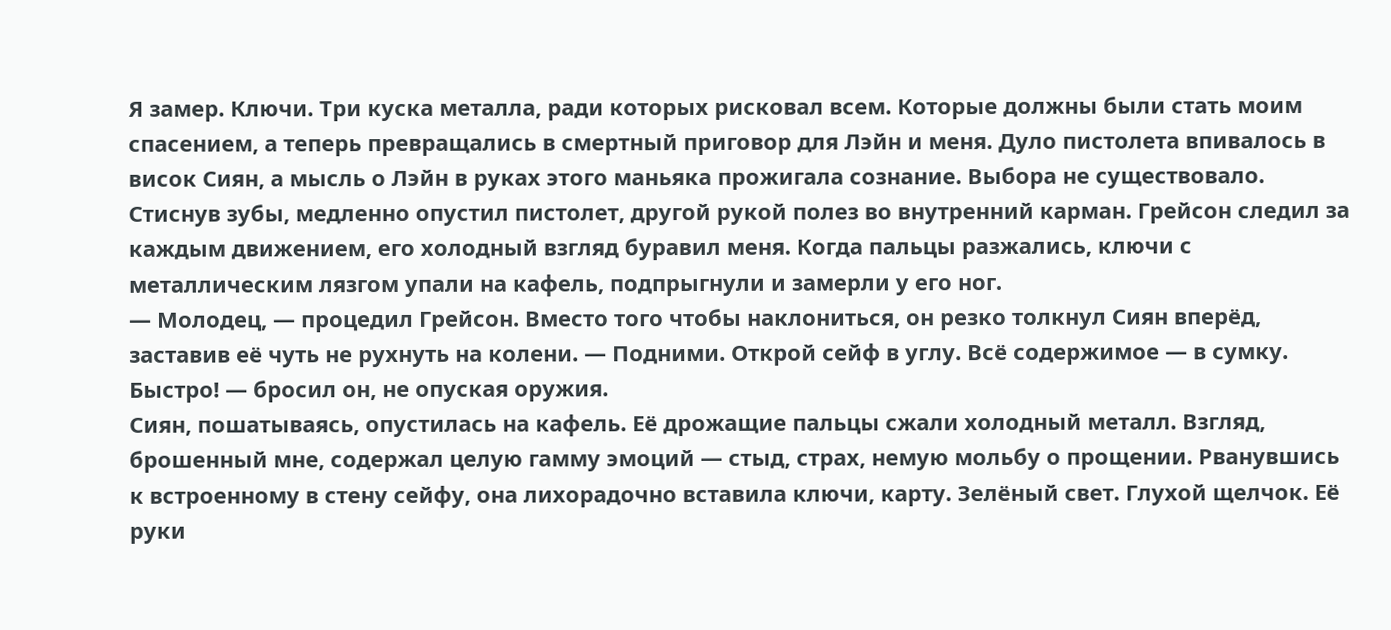Я замер. Ключи. Три куска металла, ради которых рисковал всем. Которые должны были стать моим спасением, а теперь превращались в смертный приговор для Лэйн и меня. Дуло пистолета впивалось в висок Сиян, а мысль о Лэйн в руках этого маньяка прожигала сознание. Выбора не существовало.
Стиснув зубы, медленно опустил пистолет, другой рукой полез во внутренний карман. Грейсон следил за каждым движением, его холодный взгляд буравил меня. Когда пальцы разжались, ключи с металлическим лязгом упали на кафель, подпрыгнули и замерли у его ног.
— Молодец, — процедил Грейсон. Вместо того чтобы наклониться, он резко толкнул Сиян вперёд, заставив её чуть не рухнуть на колени. — Подними. Открой сейф в углу. Всё содержимое — в сумку. Быстро! — бросил он, не опуская оружия.
Сиян, пошатываясь, опустилась на кафель. Её дрожащие пальцы сжали холодный металл. Взгляд, брошенный мне, содержал целую гамму эмоций — стыд, страх, немую мольбу о прощении. Рванувшись к встроенному в стену сейфу, она лихорадочно вставила ключи, карту. Зелёный свет. Глухой щелчок. Её руки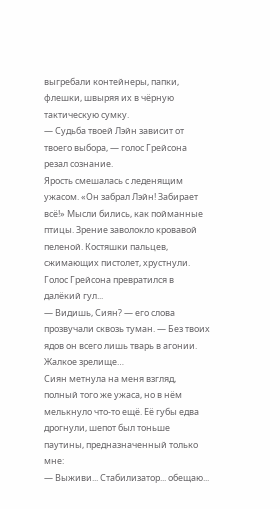выгребали контейнеры, папки, флешки, швыряя их в чёрную тактическую сумку.
— Судьба твоей Лэйн зависит от твоего выбора, — голос Грейсона резал сознание.
Ярость смешалась с леденящим ужасом. «Он забрал Лэйн! Забирает всё!» Мысли бились, как пойманные птицы. Зрение заволокло кровавой пеленой. Костяшки пальцев, сжимающих пистолет, хрустнули. Голос Грейсона превратился в далёкий гул...
— Видишь, Сиян? — его слова прозвучали сквозь туман. — Без твоих ядов он всего лишь тварь в агонии. Жалкое зрелище…
Сиян метнула на меня взгляд, полный того же ужаса, но в нём мелькнуло что-то ещё. Её губы едва дрогнули, шепот был тоньше паутины, предназначенный только мне:
— Выживи... Стабилизатор... обещаю...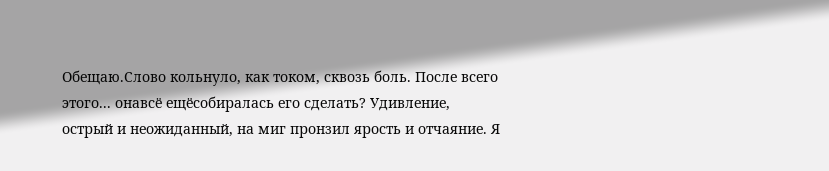Обещаю.Слово кольнуло, как током, сквозь боль. После всего этого... онавсё ещёсобиралась его сделать? Удивление, острый и неожиданный, на миг пронзил ярость и отчаяние. Я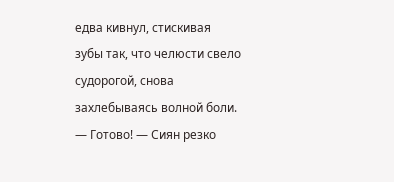едва кивнул, стискивая зубы так, что челюсти свело судорогой, снова захлебываясь волной боли.
— Готово! — Сиян резко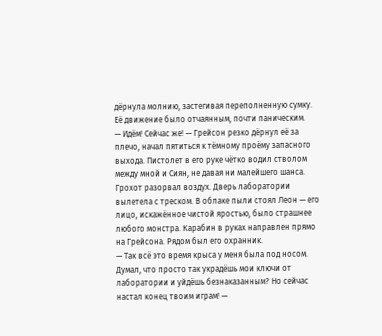дёрнула молнию, застегивая переполненную сумку. Её движение было отчаянным, почти паническим.
— Идём! Сейчас же! — Грейсон резко дёрнул её за плечо, начал пятиться к тёмному проёму запасного выхода. Пистолет в его руке чётко водил стволом между мной и Сиян, не давая ни малейшего шанса.
Грохот разорвал воздух. Дверь лаборатории вылетела с треском. В облаке пыли стоял Леон — его лицо, искажённое чистой яростью, было страшнее любого монстра. Карабин в руках направлен прямо на Грейсона. Рядом был его охранник.
— Так всё это время крыса у меня была под носом. Думал, что просто так украдёшь мои ключи от лаборатории и уйдёшь безнаказанным? Но сейчас настал конец твоим играм! —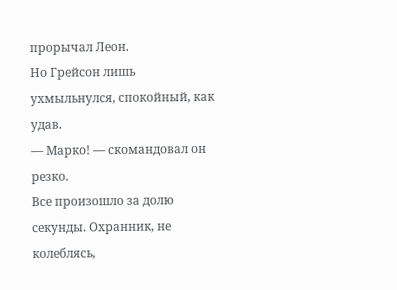прорычал Леон.
Но Грейсон лишь ухмыльнулся, спокойный, как удав.
— Марко! — скомандовал он резко.
Все произошло за долю секунды. Охранник, не колеблясь,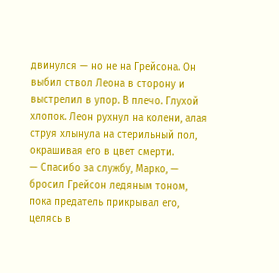двинулся — но не на Грейсона. Он выбил ствол Леона в сторону и выстрелил в упор. В плечо. Глухой хлопок. Леон рухнул на колени, алая струя хлынула на стерильный пол, окрашивая его в цвет смерти.
— Спасибо за службу, Марко, — бросил Грейсон ледяным тоном, пока предатель прикрывал его, целясь в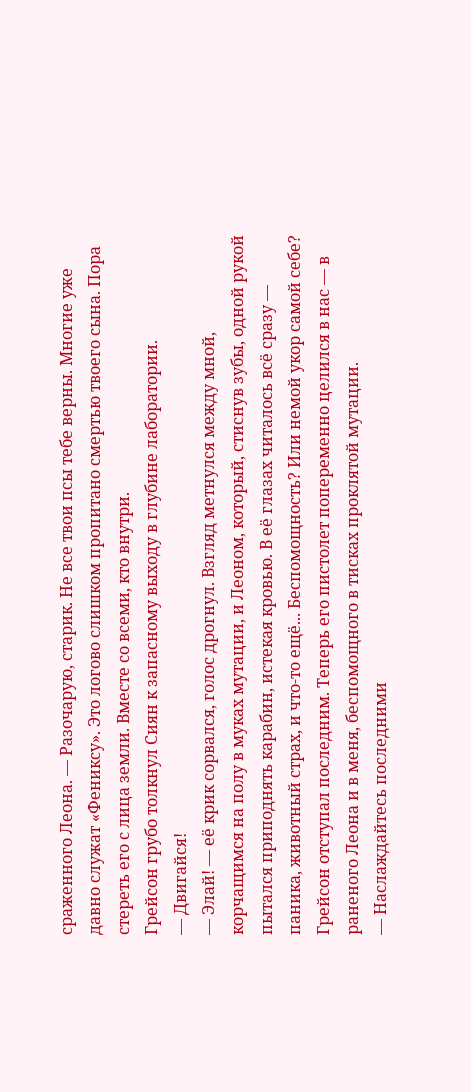сраженного Леона. — Разочарую, старик. Не все твои псы тебе верны. Многие уже давно служат «Фениксу». Это логово слишком пропитано смертью твоего сына. Пора стереть его с лица земли. Вместе со всеми, кто внутри.
Грейсон грубо толкнул Сиян к запасному выходу в глубине лаборатории.
— Двигайся!
— Элай! — её крик сорвался, голос дрогнул. Взгляд метнулся между мной, корчащимся на полу в муках мутации, и Леоном, который, стиснув зубы, одной рукой пытался приподнять карабин, истекая кровью. В её глазах читалось всё сразу — паника, животный страх, и что-то ещё... Беспомощность? Или немой укор самой себе?
Грейсон отступал последним. Теперь его пистолет попеременно целился в нас — в раненого Леона и в меня, беспомощного в тисках проклятой мутации.
— Наслаждайтесь последними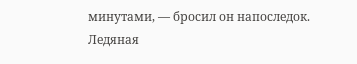минутами, — бросил он напоследок. Ледяная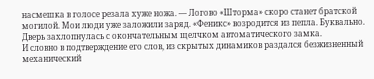насмешка в голосе резала хуже ножа. — Логово «Шторма» скоро станет братской могилой. Мои люди уже заложили заряд. «Феникс» возродится из пепла. Буквально.
Дверь захлопнулась с окончательным щелчком автоматического замка.
И словно в подтверждение его слов, из скрытых динамиков раздался безжизненный механический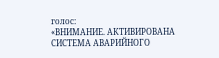голос:
«ВНИМАНИЕ. АКТИВИРОВАНА СИСТЕМА АВАРИЙНОГО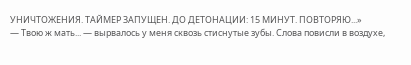УНИЧТОЖЕНИЯ. ТАЙМЕР ЗАПУЩЕН. ДО ДЕТОНАЦИИ: 15 МИНУТ. ПОВТОРЯЮ...»
— Твою ж мать... — вырвалось у меня сквозь стиснутые зубы. Слова повисли в воздухе,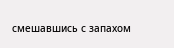смешавшись с запахом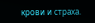крови и страха.